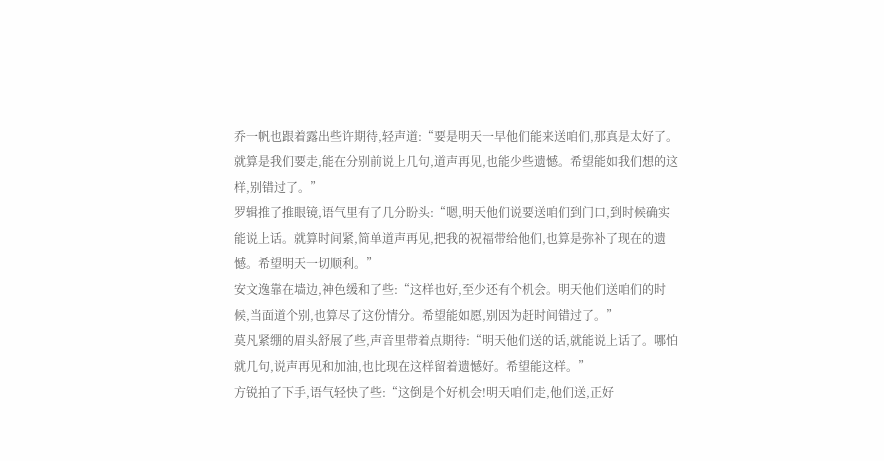乔一帆也跟着露出些许期待,轻声道:“要是明天一早他们能来送咱们,那真是太好了。就算是我们要走,能在分别前说上几句,道声再见,也能少些遗憾。希望能如我们想的这样,别错过了。”
罗辑推了推眼镜,语气里有了几分盼头:“嗯,明天他们说要送咱们到门口,到时候确实能说上话。就算时间紧,简单道声再见,把我的祝福带给他们,也算是弥补了现在的遗憾。希望明天一切顺利。”
安文逸靠在墙边,神色缓和了些:“这样也好,至少还有个机会。明天他们送咱们的时候,当面道个别,也算尽了这份情分。希望能如愿,别因为赶时间错过了。”
莫凡紧绷的眉头舒展了些,声音里带着点期待:“明天他们送的话,就能说上话了。哪怕就几句,说声再见和加油,也比现在这样留着遗憾好。希望能这样。”
方锐拍了下手,语气轻快了些:“这倒是个好机会!明天咱们走,他们送,正好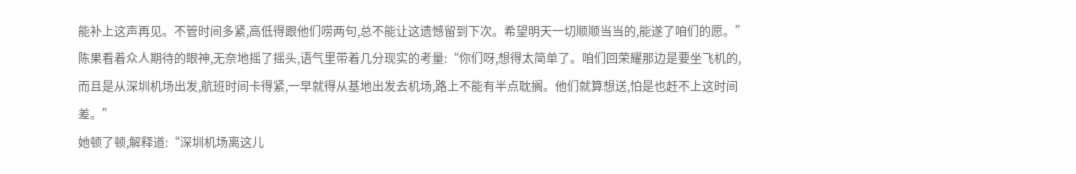能补上这声再见。不管时间多紧,高低得跟他们唠两句,总不能让这遗憾留到下次。希望明天一切顺顺当当的,能遂了咱们的愿。”
陈果看着众人期待的眼神,无奈地摇了摇头,语气里带着几分现实的考量:“你们呀,想得太简单了。咱们回荣耀那边是要坐飞机的,而且是从深圳机场出发,航班时间卡得紧,一早就得从基地出发去机场,路上不能有半点耽搁。他们就算想送,怕是也赶不上这时间差。”
她顿了顿,解释道:“深圳机场离这儿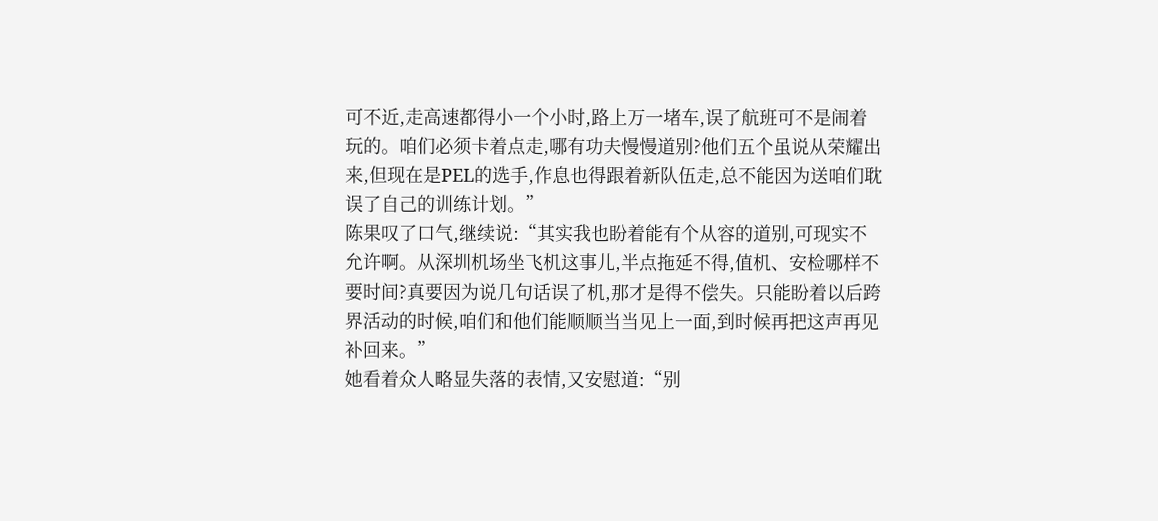可不近,走高速都得小一个小时,路上万一堵车,误了航班可不是闹着玩的。咱们必须卡着点走,哪有功夫慢慢道别?他们五个虽说从荣耀出来,但现在是PEL的选手,作息也得跟着新队伍走,总不能因为送咱们耽误了自己的训练计划。”
陈果叹了口气,继续说:“其实我也盼着能有个从容的道别,可现实不允许啊。从深圳机场坐飞机这事儿,半点拖延不得,值机、安检哪样不要时间?真要因为说几句话误了机,那才是得不偿失。只能盼着以后跨界活动的时候,咱们和他们能顺顺当当见上一面,到时候再把这声再见补回来。”
她看着众人略显失落的表情,又安慰道:“别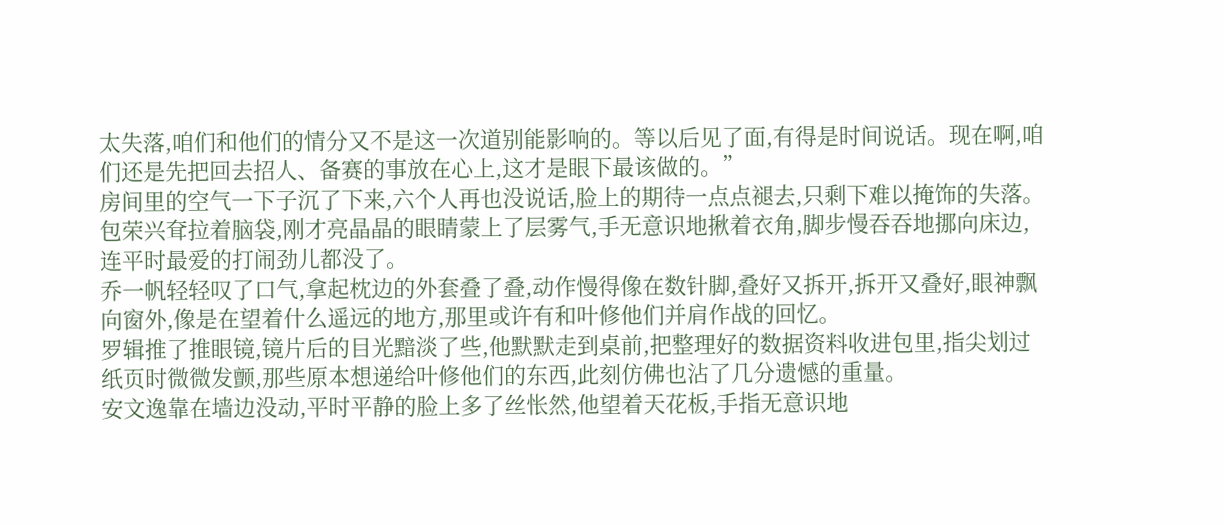太失落,咱们和他们的情分又不是这一次道别能影响的。等以后见了面,有得是时间说话。现在啊,咱们还是先把回去招人、备赛的事放在心上,这才是眼下最该做的。”
房间里的空气一下子沉了下来,六个人再也没说话,脸上的期待一点点褪去,只剩下难以掩饰的失落。包荣兴耷拉着脑袋,刚才亮晶晶的眼睛蒙上了层雾气,手无意识地揪着衣角,脚步慢吞吞地挪向床边,连平时最爱的打闹劲儿都没了。
乔一帆轻轻叹了口气,拿起枕边的外套叠了叠,动作慢得像在数针脚,叠好又拆开,拆开又叠好,眼神飘向窗外,像是在望着什么遥远的地方,那里或许有和叶修他们并肩作战的回忆。
罗辑推了推眼镜,镜片后的目光黯淡了些,他默默走到桌前,把整理好的数据资料收进包里,指尖划过纸页时微微发颤,那些原本想递给叶修他们的东西,此刻仿佛也沾了几分遗憾的重量。
安文逸靠在墙边没动,平时平静的脸上多了丝怅然,他望着天花板,手指无意识地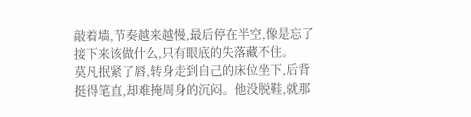敲着墙,节奏越来越慢,最后停在半空,像是忘了接下来该做什么,只有眼底的失落藏不住。
莫凡抿紧了唇,转身走到自己的床位坐下,后背挺得笔直,却难掩周身的沉闷。他没脱鞋,就那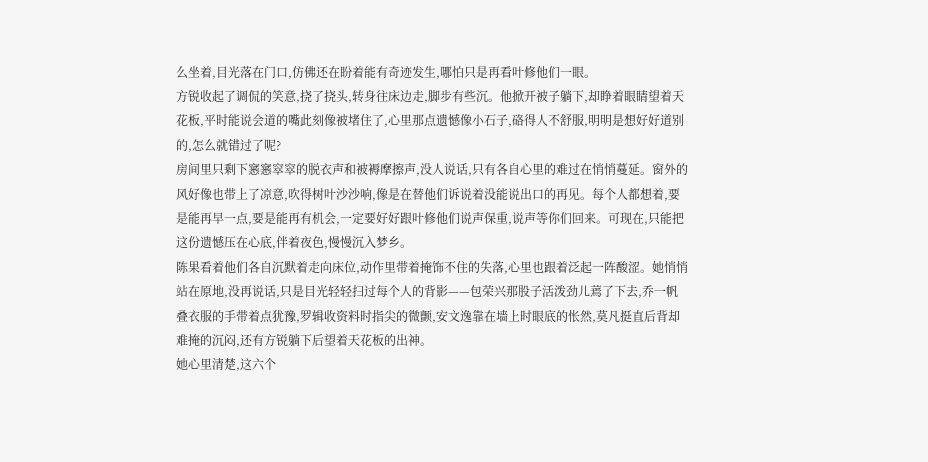么坐着,目光落在门口,仿佛还在盼着能有奇迹发生,哪怕只是再看叶修他们一眼。
方锐收起了调侃的笑意,挠了挠头,转身往床边走,脚步有些沉。他掀开被子躺下,却睁着眼睛望着天花板,平时能说会道的嘴此刻像被堵住了,心里那点遗憾像小石子,硌得人不舒服,明明是想好好道别的,怎么就错过了呢?
房间里只剩下窸窸窣窣的脱衣声和被褥摩擦声,没人说话,只有各自心里的难过在悄悄蔓延。窗外的风好像也带上了凉意,吹得树叶沙沙响,像是在替他们诉说着没能说出口的再见。每个人都想着,要是能再早一点,要是能再有机会,一定要好好跟叶修他们说声保重,说声等你们回来。可现在,只能把这份遗憾压在心底,伴着夜色,慢慢沉入梦乡。
陈果看着他们各自沉默着走向床位,动作里带着掩饰不住的失落,心里也跟着泛起一阵酸涩。她悄悄站在原地,没再说话,只是目光轻轻扫过每个人的背影——包荣兴那股子活泼劲儿蔫了下去,乔一帆叠衣服的手带着点犹豫,罗辑收资料时指尖的微颤,安文逸靠在墙上时眼底的怅然,莫凡挺直后背却难掩的沉闷,还有方锐躺下后望着天花板的出神。
她心里清楚,这六个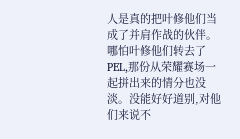人是真的把叶修他们当成了并肩作战的伙伴。哪怕叶修他们转去了PEL,那份从荣耀赛场一起拼出来的情分也没淡。没能好好道别,对他们来说不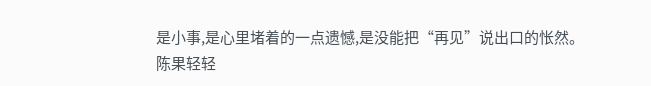是小事,是心里堵着的一点遗憾,是没能把“再见”说出口的怅然。
陈果轻轻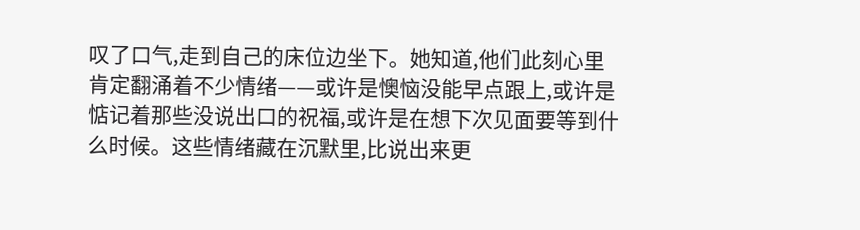叹了口气,走到自己的床位边坐下。她知道,他们此刻心里肯定翻涌着不少情绪——或许是懊恼没能早点跟上,或许是惦记着那些没说出口的祝福,或许是在想下次见面要等到什么时候。这些情绪藏在沉默里,比说出来更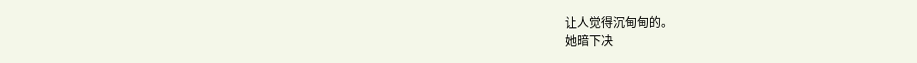让人觉得沉甸甸的。
她暗下决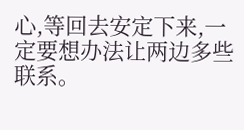心,等回去安定下来,一定要想办法让两边多些联系。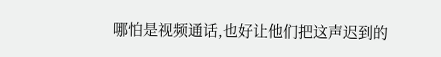哪怕是视频通话,也好让他们把这声迟到的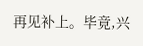再见补上。毕竟,兴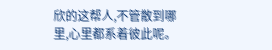欣的这帮人,不管散到哪里,心里都系着彼此呢。